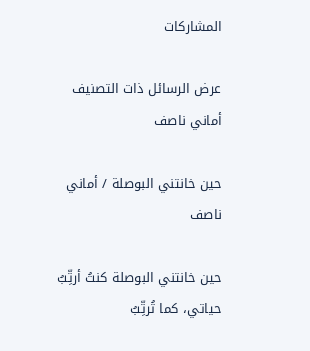المشاركات

عرض الرسائل ذات التصنيف أماني ناصف

حين خانتني البوصلة / أماني ناصف

حين خانتني البوصلة كنتُ أرتِّبُ حياتي، كما تُرتِّبُ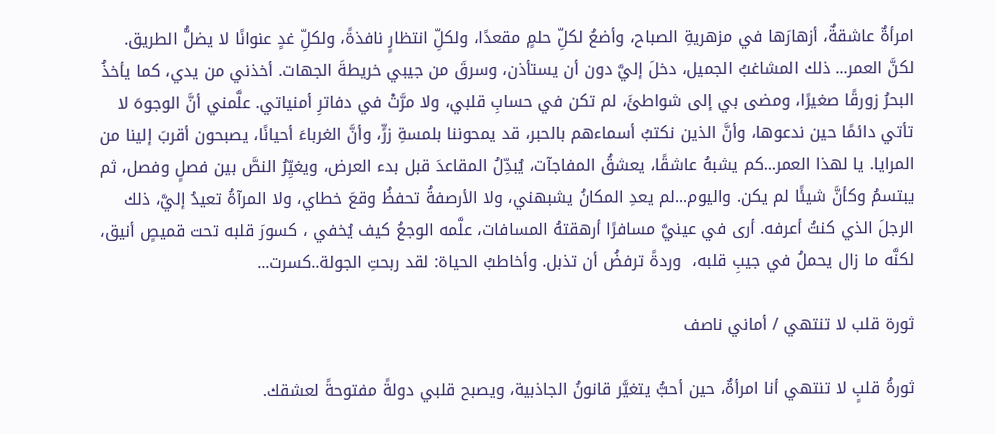امرأةٌ عاشقةٌ، أزهارَها في مزهريةِ الصباح، وأضعُ لكلِّ حلمٍ مقعدًا، ولكلِّ انتظارٍ نافذةً، ولكلِّ غدٍ عنوانًا لا يضلُّ الطريق. لكنَّ العمر... ذلك المشاغبُ الجميل، دخلَ إليَّ دون أن يستأذن، وسرقَ من جيبي خريطةَ الجهات. أخذني من يدي، كما يأخذُ البحرُ زورقًا صغيرًا، ومضى بي إلى شواطئَ، لم تكن في حسابِ قلبي، ولا مرَّتْ في دفاترِ أمنياتي. علَّمني أنَّ الوجوهَ لا تأتي دائمًا حين ندعوها، وأنَّ الذين نكتبُ أسماءهم بالحبر، قد يمحوننا بلمسةِ زرٍّ، وأنَّ الغرباءَ أحيانًا، يصبحون أقربَ إلينا من المرايا. يا لهذا العمر...كم يشبهُ عاشقًا، يعشقُ المفاجآت، يُبدِّلُ المقاعدَ قبل بدء العرض، ويغيِّرُ النصَّ بين فصلٍ وفصل، ثم يبتسمُ وكأنَّ شيئًا لم يكن. واليوم...لم يعدِ المكانُ يشبهني، ولا الأرصفةُ تحفظُ وقعَ خطاي، ولا المرآةُ تعيدُ إليَّ، ذلك الرجلَ الذي كنتُ أعرفه. أرى في عينيَّ مسافرًا أرهقتهُ المسافات، علَّمه الوجعُ كيف يُخفي ، كسورَ قلبه تحت قميصٍ أنيق، لكنَّه ما زال يحملُ في جيبِ قلبه،  وردةً ترفضُ أن تذبل. وأخاطبُ الحياة: لقد ربحتِ الجولة..كسرت...

ثورة قلب لا تنتهي / أماني ناصف

ثورةُ قلبٍ لا تنتهي أنا امرأةٌ، حين أحبُّ يتغيَّر قانونُ الجاذبية، ويصبح قلبي دولةً مفتوحةً لعشقك.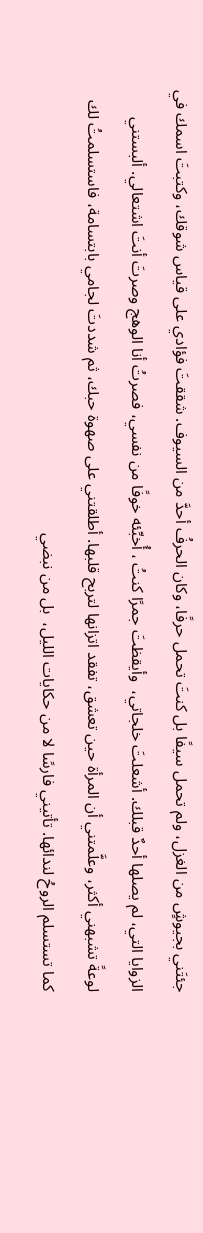جئتَني بجيوشٍ من الغزل، ولم تحمل سيفًا بل كنتَ تحمل حرفًا، وكان الحرفُ أحدَّ من السيوف. شققتَ فؤادي على قياس شوقك، وكتبتَ اسمك في الزوايا التي، لم يصلها أحدٌ قبلك. أشعلتَ خلجاتي،  وأيقظتَ جمرًا كنتُ ، أُخبِّئه خوفًا من نفسي، فصرتُ أنا الوهج وصرتَ أنتَ اشتعالي. ألبستني لوعةً تشبهني أكثر، وعلَّمتني أن المرأة حين تعشق، تفقد اتزانها لتربح قلبها. أطلقتني على صهوة حبك، ثم شددتَ لجامي بابتسامة، فاستسلمتُ لك كما تستسلم الروحُ لندائها. تأتيني فارسًا لا من حكايات الليل،  بل من نبضي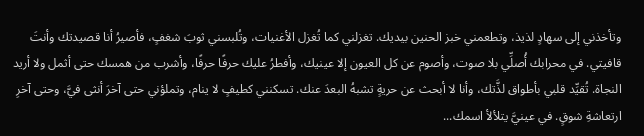وتأخذني إلى سهادٍ لذيذ، وتطعمني خبز الحنين بيديك. تغزلني كما تُغزل الأغنيات، وتُلبسني ثوبَ شغفٍ، فأصيرُ أنا قصيدتك وأنتَ قافيتي. في محرابك أُصلِّي بلا صوت، وأصوم عن كل العيون إلا عينيك، وأفطرُ عليك حرفًا حرفًا، وأشرب من همسك حتى أثمل ولا أريد النجاة. تُقيِّد قلبي بأطواق لذَّتك، وأنا لا أبحث عن حريةٍ تشبهُ البعدَ عنك. تسكنني كطيفٍ لا ينام، وتملؤني حتى آخرَ أنثى فيَّ، وحتى آخرِ ارتعاشةِ شوقٍ. في عينيَّ يتلألأ اسمك...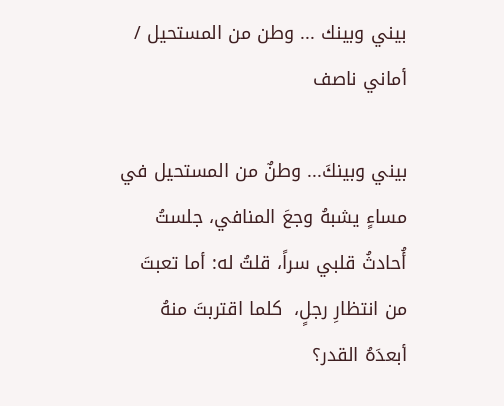بيني وبينك ... وطن من المستحيل / أماني ناصف

بيني وبينكَ... وطنٌ من المستحيل في مساءٍ يشبهُ وجعَ المنافي، جلستُ أُحادثُ قلبي سراً، قلتُ له: أما تعبتَ من انتظارِ رجلٍ،  كلما اقتربتَ منهُ أبعدَهُ القدر؟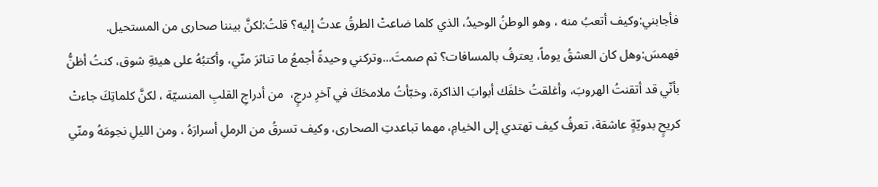فأجابني:وكيف أتعبُ منه ، وهو الوطنُ الوحيدُ، الذي كلما ضاعتْ الطرقُ عدتُ إليه؟ قلتُ:لكنَّ بيننا صحارى من المستحيل. فهمسَ:وهل كان العشقُ يوماً، يعترفُ بالمسافات؟ ثم صمتَ...وتركني وحيدةً أجمعُ ما تناثرَ منّي، وأكتبُهُ على هيئةِ شوق، كنتُ أظنُّ بأنّي قد أتقنتُ الهروبَ، وأغلقتُ خلفَك أبوابَ الذاكرة، وخبّأتُ ملامحَكَ في آخرِ درجٍ،  من أدراجِ القلبِ المنسيّة ، لكنَّ كلماتِكَ جاءتْ كريحٍ بدويّةٍ عاشقة، تعرفُ كيف تهتدي إلى الخيامِ، مهما تباعدتِ الصحارى، وكيف تسرقُ من الرملِ أسرارَهُ ، ومن الليلِ نجومَهُ ومنّي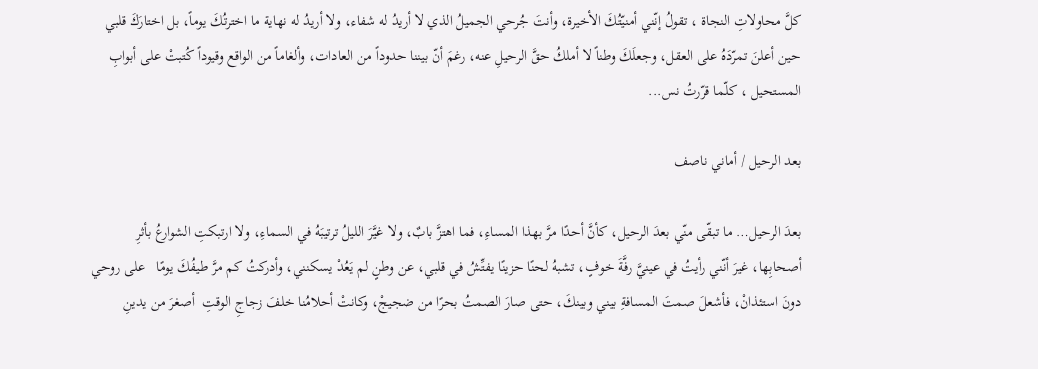كلَّ محاولاتِ النجاة ، تقولُ إنّني أمنيّتُكَ الأخيرة، وأنتَ جُرحي الجميلُ الذي لا أريدُ له شفاء، ولا أريدُ له نهاية ما اخترتُكَ يوماً، بل اختارَكَ قلبي حين أعلنَ تمرّدَهُ على العقل، وجعلَكَ وطناً لا أملكُ حقَّ الرحيلِ عنه، رغمَ أنّ بيننا حدوداً من العادات، وألغاماً من الواقع وقيوداً كُتبتْ على أبوابِ المستحيل ، كلّما قرّرتُ نس...

بعد الرحيل / أماني ناصف

بعدَ الرحيل… ما تبقّى منّي بعدَ الرحيل، كأنَّ أحدًا مرَّ بهذا المساءِ، فما اهتزَّ بابٌ، ولا غيَّرَ الليلُ ترتيبَهُ في السماءِ، ولا ارتبكتِ الشوارعُ بأثرِ أصحابِها، غيرَ أنّني رأيتُ في عينيَّ رفَّةَ خوفٍ، تشبهُ لحنًا حزينًا يفتِّشُ في قلبي، عن وطنٍ لم يَعُدْ يسكنني، وأدركتُ كم مرَّ طيفُكَ يومًا   على روحي دونَ استئذانْ، فأشعلَ صمتَ المسافةِ بيني وبينكَ، حتى صارَ الصمتُ بحرًا من ضجيجْ، وكانتْ أحلامُنا خلفَ زجاجِ الوقتِ  أصغرَ من يدينِ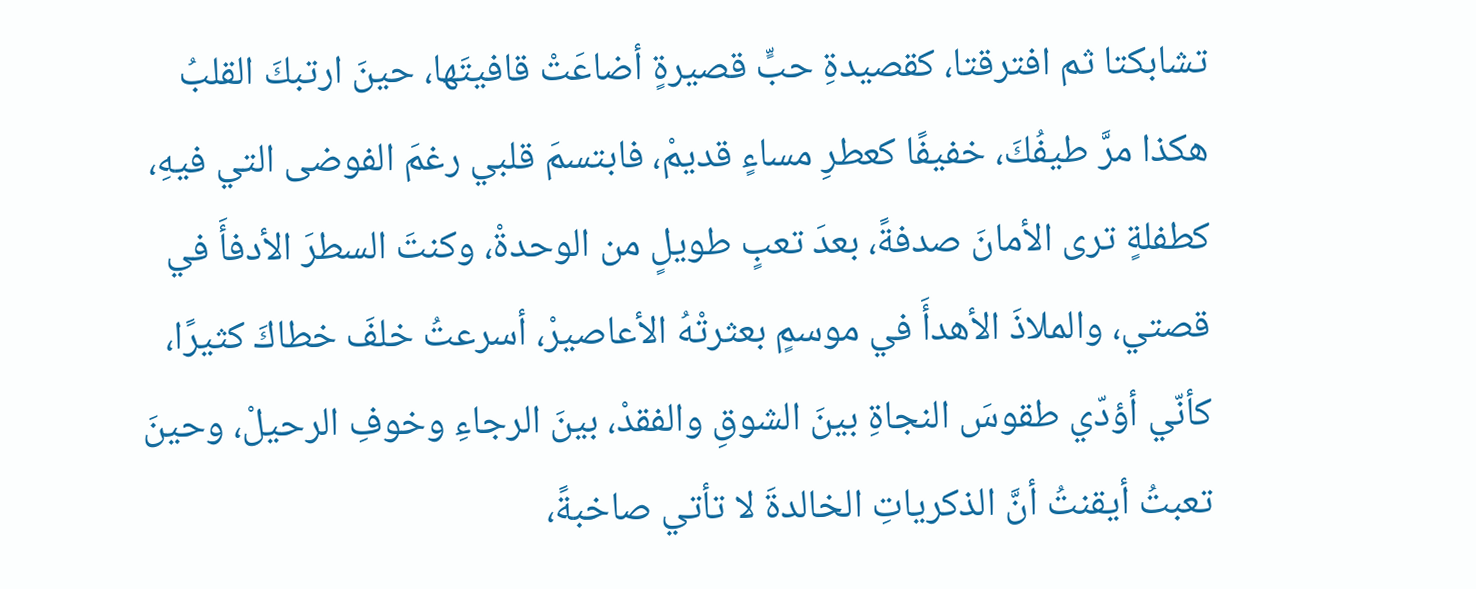تشابكتا ثم افترقتا، كقصيدةِ حبٍّ قصيرةٍ أضاعَتْ قافيتَها، حينَ ارتبكَ القلبُ هكذا مرَّ طيفُكَ، خفيفًا كعطرِ مساءٍ قديمْ، فابتسمَ قلبي رغمَ الفوضى التي فيهِ، كطفلةٍ ترى الأمانَ صدفةً، بعدَ تعبٍ طويلٍ من الوحدةْ، وكنتَ السطرَ الأدفأَ في قصتي، والملاذَ الأهدأَ في موسمٍ بعثرتْهُ الأعاصيرْ، أسرعتُ خلفَ خطاكَ كثيرًا، كأنّي أؤدّي طقوسَ النجاةِ بينَ الشوقِ والفقدْ، بينَ الرجاءِ وخوفِ الرحيلْ، وحينَ تعبتُ أيقنتُ أنَّ الذكرياتِ الخالدةَ لا تأتي صاخبةً،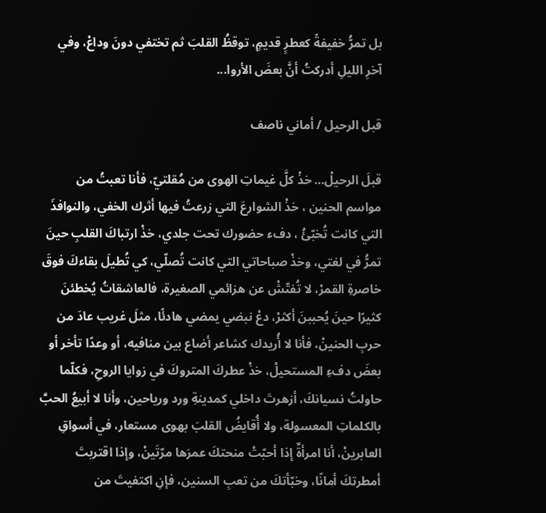بل تمرُّ خفيفةً كعطرٍ قديمٍ، توقظُ القلبَ ثم تختفي دونَ وداعْ، وفي آخرِ الليلِ أدركتُ أنَّ بعضَ الأروا...

قبل الرحيل / أماني ناصف

قبلَ الرحيلْ… خذْ كلَّ غيماتِ الهوى من مُقلتيّ، فأنا تعبتُ من مواسم الحنين ، خذْ الشوارعَ التي زرعتُ فيها أثرك الخفي، والنوافذَ التي كانت تُخبّئُ ، دفء حضورك تحت جلدي، خذْ ارتباكَ القلبِ حينَ تمرُّ في لغتي، وخذْ صباحاتي التي كانت تُصلّي، كي تُطيلَ بقاءكَ فوقَ خاصرةِ القمرْ، لا تُفتّشْ عن هزائمي الصغيرة، فالعاشقاتُ يُخطئنَ كثيرًا حينَ يُحببنَ أكثرْ، دعْ نبضي يمضي هادئًا، مثلَ غريب عادَ من حربِ الحنينْ، فأنا لا أُريدك كشاعر أضاع بين منافيه، أو وعدًا تأخر أو بعضَ دفءِ المستحيلْ، خذْ عطركَ المتروكَ في زوايا الروحِ، فكلّما حاولتُ نسيانكَ، أزهرتَ داخلي كمدينةِ ورد ورياحين، وأنا لا أبيعُ الحبَّ بالكلماتِ المعسولة، ولا أُقايضُ القلبَ بهوى مستعار، في أسواقِ العابرينْ، أنا امرأةٌ إذا أحبّتْ منحتكَ عمرَها مرّتَينْ، وإذا اقتربتَ أمطرتكَ أمانًا، وخبّأتكَ من تعبِ السنين، فإنِ اكتفيتَ من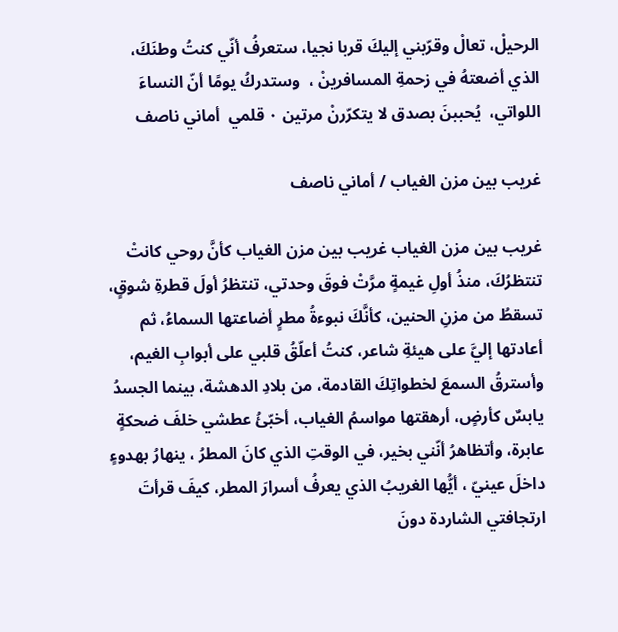الرحيلْ، تعالْ وقرّبني إليكَ قربا نجيا، ستعرفُ أنّي كنتُ وطنَكَ،  الذي أضعتهُ في زحمةِ المسافرينْ ،  وستدركُ يومًا أنّ النساءَ اللواتي،  يُحببنَ بصدق لا يتكرّرنْ مرتين ٠ قلمي  أماني ناصف

غريب بين مزن الغياب / أماني ناصف

غريب بين مزن الغياب غريب بين مزن الغياب كأنَّ روحي كانتْ تنتظرُكَ، منذُ أولِ غيمةٍ مرَّتْ فوقَ وحدتي، تنتظرُ أولَ قطرةِ شوقٍ، تسقطُ من مزنِ الحنين، كأنَّكَ نبوءةُ مطرٍ أضاعتها السماءُ، ثم أعادتها إليَّ على هيئةِ شاعر، كنتُ أعلّقُ قلبي على أبوابِ الغيم، وأسترقُ السمعَ لخطواتِكَ القادمة، من بلادِ الدهشة، بينما الجسدُ يابسٌ كأرضٍ، أرهقتها مواسمُ الغياب، أخبّئُ عطشي خلفَ ضحكةٍ عابرة، وأتظاهرُ أنّني بخير، في الوقتِ الذي كانَ المطرُ ، ينهارُ بهدوءٍ داخلَ عينيّ ، أيُّها الغريبُ الذي يعرفُ أسرارَ المطر، كيفَ قرأتَ ارتجافتي الشاردة دونَ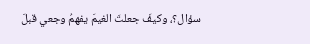سؤال؟، وكيفَ جعلتَ الغيمَ يفهمُ وجعي قبلَ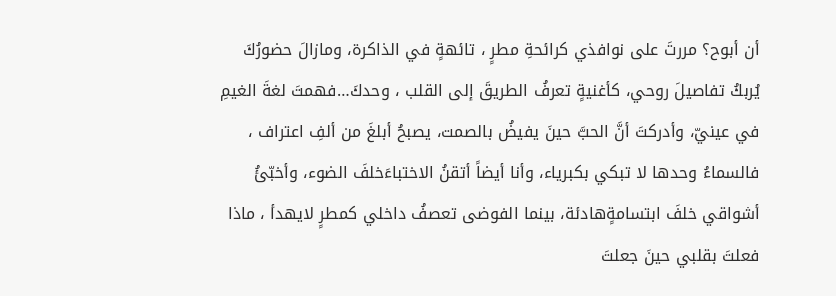أن أبوح؟ مررتَ على نوافذي كرائحةِ مطرٍ ، تائهةٍ في الذاكرة، ومازالَ حضورُكَ يُربكُ تفاصيلَ روحي، كأغنيةٍ تعرفُ الطريقَ إلى القلب ، وحدكَ…فهمتَ لغةَ الغيمِ في عينيّ، وأدركتَ أنَّ الحبَّ حينَ يفيضُ بالصمت، يصبحُ أبلغَ من ألفِ اعتراف ، فالسماءُ وحدها لا تبكي بكبرياء، وأنا أيضاً أتقنُ الاختباءَخلفَ الضوء، وأخبّئُ أشواقي خلفَ ابتسامةٍهادئة، بينما الفوضى تعصفُ داخلي كمطرٍ لايهدأ ، ماذا فعلتَ بقلبي حينَ جعلتَ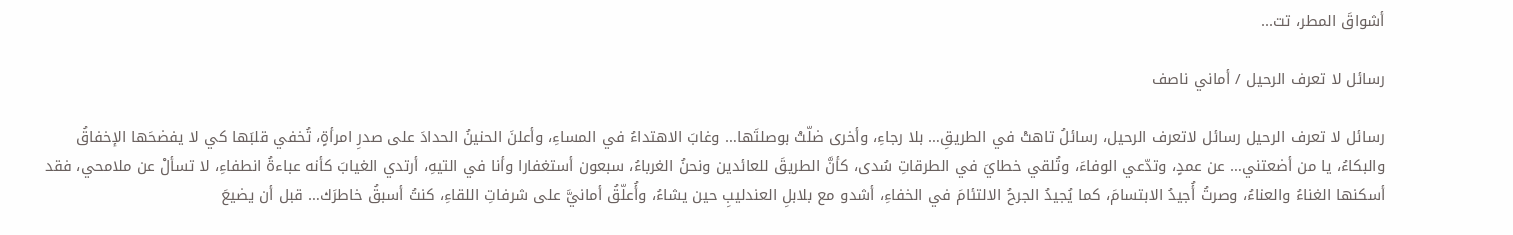أشواقَ المطر، تت...

رسائل لا تعرف الرحيل / أماني ناصف

رسائل لا تعرف الرحيل رسائل لاتعرف الرحيل، رسائلُ تاهتْ في الطريقِ… بلا رجاءِ، وأخرى ضلّتْ بوصلتَها… وغابَ الاهتداءُ في المساءِ، وأعلنَ الحنينُ الحدادَ على صدرِ امرأةٍ، تُخفي قلبَها كي لا يفضحَها الإخفاقُ والبكاءُ، يا من أضعتني… عن عمدٍ، وتدّعي الوفاءَ، وتُلقي خطايَ في الطرقاتِ سُدى، كأنَّ الطريقَ للعائدين ونحنُ الغرباءُ، سبعون أستغفارا وأنا في التيهِ، أرتدي الغيابَ كأنه عباءةُ انطفاءِ، لا تسألْ عن ملامحي، فقد أسكنها الغناءُ والعناءُ، وصرتُ أُجيدُ الابتسامَ، كما يُجيدُ الجرحُ الالتئامَ في الخفاءِ، أشدو مع بلابلِ العندليبِ حين يشاءُ، وأُعلّقُ أمانيَّ على شرفاتِ اللقاءِ، كنتُ أسبقُ خاطرَك… قبل أن يضيعَ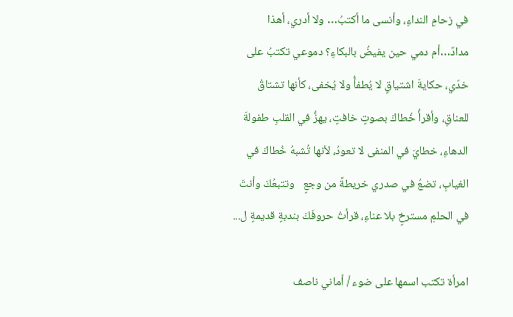في زحامِ النداءِ، وأنسى ما أكتبُ… ولا أدري، أهذا مدادٌ…أم دمي حين يفيضُ بالبكاءِ؟ دموعي تكتبُ على خدّي، حكايةَ اشتياقٍ لا يُطفأُ ولا يُخفى، كأنها تشتاقُ للعناقِ، وأقرأُ خُطاكَ بصوتٍ خافتٍ، يهزُّ في القلبِ طفولةَ الدهاءِ، خطايَ في المنفى لا تعودُ، لأنها تُشبهُ خُطاكَ في الغيابِ، تضعُ في صدري خريطةً من وجعٍ   وتتبعُكَ وأنتَ في الحلمِ مسترخٍ بلا عناءِ، قرأتُ حروفَكَ بندبةٍ قديمةٍ ل...

امرأة تكتب اسمها على ضوء / أماني ناصف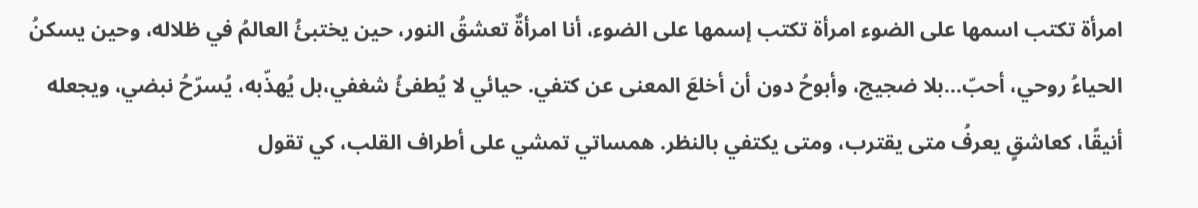امرأة تكتب اسمها على الضوء امرأة تكتب إسمها على الضوء، أنا امرأةٌ تعشقُ النور، حين يختبئُ العالمُ في ظلاله، وحين يسكنُ الحياءُ روحي، أحبّ…بلا ضجيج، وأبوحُ دون أن أخلعَ المعنى عن كتفي. حيائي لا يُطفئُ شغفي،بل يُهذّبه، يُسرّحُ نبضي، ويجعله أنيقًا، كعاشقٍ يعرفُ متى يقترب، ومتى يكتفي بالنظر. همساتي تمشي على أطراف القلب، كي تقول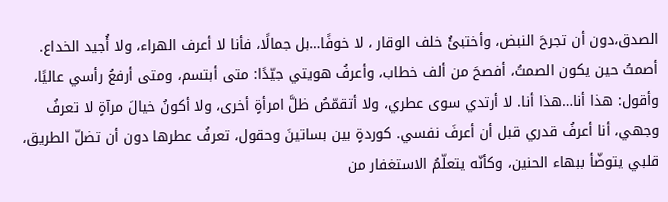الصدق،دون أن تجرحَ النبض، وأختبئُ خلف الوقار ، لا خوفًا…بل جمالًا، فأنا لا أعرف الهراء، ولا أُجيد الخداع. أصمتُ حين يكون الصمتُ، أفصحَ من ألف خطاب، وأعرفُ هويتي جيّدًا: متى أبتسم، ومتى أرفعُ رأسي عاليًا، وأقول: هذا أنا…هذا أنا. لا أرتدي سوى عطري، ولا أتقمّصُ ظلَّ امرأةٍ أخرى، ولا أكونُ خيالَ مرآةٍ لا تعرفُ وجهي، أنا أعرفُ قدري قبل أن أعرفَ نفسي. كوردةٍ بين بساتينَ وحقول، تعرفُ عطرها دون أن تضلّ الطريق، قلبي يتوضّأ ببهاء الحنين، وكأنّه يتعلّمُ الاستغفار من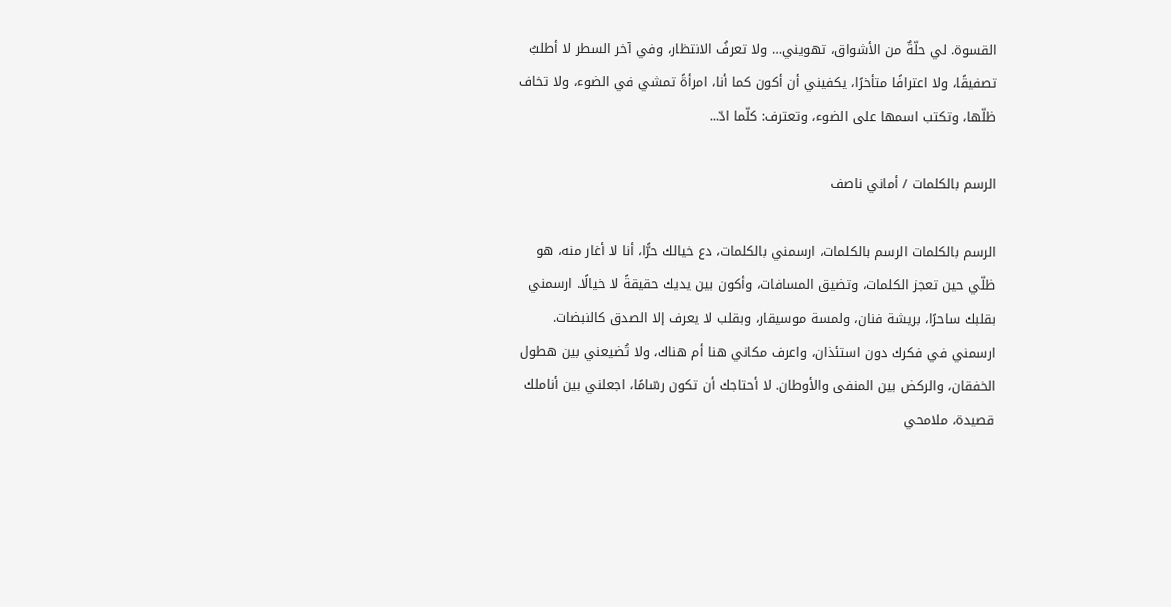القسوة. لي حلّةٌ من الأشواق، تهويني… ولا تعرفُ الانتظار، وفي آخر السطر لا أطلبُ تصفيقًا، ولا اعترافًا متأخرًا، يكفيني أن أكون كما أنا، امرأةً تمشي في الضوء، ولا تخاف ظلّها، وتكتب اسمها على الضوء، وتعترف: كلّما ادّ...

الرسم بالكلمات / أماني ناصف

الرسم بالكلمات الرسم بالكلمات، ارسمني بالكلمات، دع خيالك حرًّا، أنا لا أغار منه، هو ظلّي حين تعجز الكلمات، وتضيق المسافات، وأكون بين يديك حقيقةً لا خيالًا. ارسمني بقلبك ساحرًا، بريشة فنان، ولمسة موسيقار، وبقلب لا يعرف إلا الصدق كالنبضات. ارسمني في فكرك دون استئذان، واعرف مكاني هنا أم هناك، ولا تُضيعني بين هطول الخفقان، والركض بين المنفى والأوطان. لا أحتاجك أن تكون رسّامًا، اجعلني بين أناملك قصيدة، ملامحي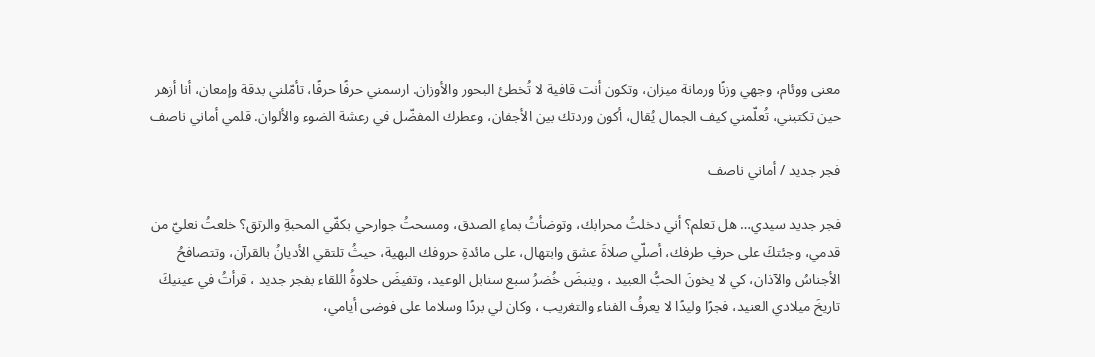معنى ووئام، وجهي وزنًا ورمانة ميزان، وتكون أنت قافية لا تُخطئ البحور والأوزان. ارسمني حرفًا حرفًا، تأمّلني بدقة وإمعان، أنا أزهر حين تكتبني، تُعلّمني كيف الجمال يُقال، أكون وردتك بين الأجفان، وعطرك المفضّل في رعشة الضوء والألوان. قلمي أماني ناصف

فجر جديد / أماني ناصف

فجر جديد سيدي… هل تعلم؟ أني دخلتُ محرابك، وتوضأتُ بماءِ الصدق، ومسحتُ جوارحي بكفّي المحبةِ والرتق؟ خلعتُ نعليّ من قدمي، وجئتكَ على حرفِ طرفك، أصلّي صلاةَ عشق وابتهال، على مائدةِ حروفك البهية، حيثُ تلتقي الأديانُ بالقرآن، وتتصافحُ الأجناسُ والآذان، كي لا يخونَ الحبُّ العبيد ، وينبضَ خُضرُ سبع سنابل الوعيد، وتفيضَ حلاوةُ اللقاء بفجر جديد ، قرأتُ في عينيكَ تاريخَ ميلادي العنيد، فجرًا وليدًا لا يعرفُ الفناء والتغريب ، وكان لي بردًا وسلاما على فوضى أيامي،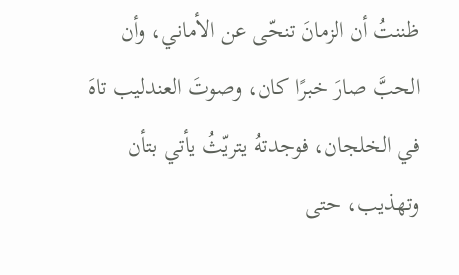ظننتُ أن الزمانَ تنحّى عن الأماني، وأن الحبَّ صارَ خبرًا كان، وصوتَ العندليب تاهَ في الخلجان، فوجدتهُ يتريّثُ يأتي بتأن وتهذيب، حتى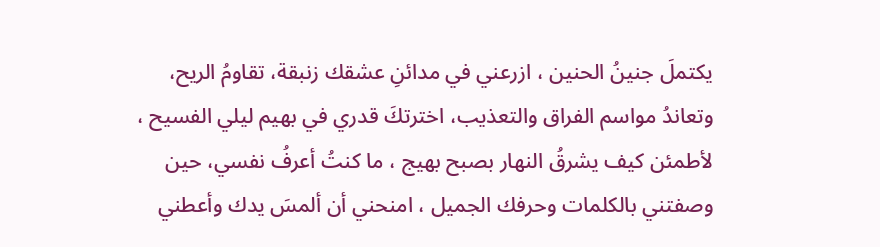يكتملَ جنينُ الحنين ، ازرعني في مدائنِ عشقك زنبقة، تقاومُ الريح، وتعاندُ مواسم الفراق والتعذيب، اخترتكَ قدري في بهيم ليلي الفسيح ، لأطمئن كيف يشرقُ النهار بصبح بهيج ، ما كنتُ أعرفُ نفسي، حين وصفتني بالكلمات وحرفك الجميل ، امنحني أن ألمسَ يدك وأعطني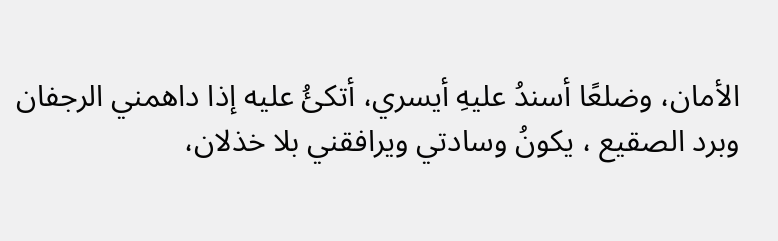الأمان، وضلعًا أسندُ عليهِ أيسري، أتكئُ عليه إذا داهمني الرجفان وبرد الصقيع ، يكونُ وسادتي ويرافقني بلا خذلان،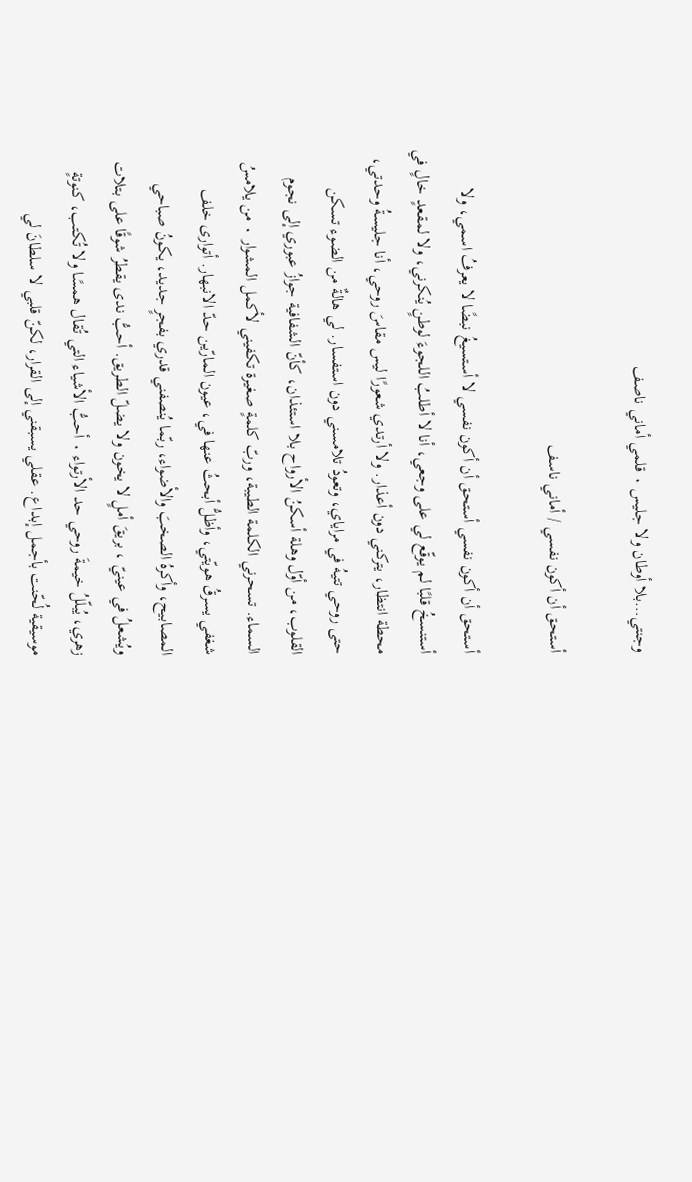وجنتي…بلا أوطان ولا جليس ٠ قلمي أماني ناصف

أستحق أن أكون نفسي / أماني ناسف

أستحق أن أكون نفسي أستحق أن أكون نفسي لا أستسيغُ نبضًا لا يعرفُ اسمي، ولا أستنسخُ قلبًا لم يوقّع لي على وجعي، أنا لا أطلبُ اللجوءَ لوطنٍ يُنكرني، ولا لمقعدٍ خالٍ في محطة انتظار، يتركني دون أعذار. ولا أرتدي شعورًا ليس مقاسَ روحي، أنا جليسةُ وحدتي، حتى روحي تتيهُ في مراياي، وتعودُ تلامسني دون استفسار. لي هالةٌ من الضوء تسكن القلوب، من أوّل وهلة أسكنُ الأرواح بلا استئذان، كأنّ الشفافية جوازُ عبوري إلى نجوم السماء. تسحرني الكلمة الطيبة، وربّ كلمةٍ صغيرة تكفيني لأكمل المشوار ٠ من يلامسُ شغفي يسرقُ هويّتي، وأظلُّ أبحثُ عنها في، عيون المارّين حدّ الانبهار. أتوارى خلف المصابيح، وأكرهُ الصخبَ والأضواء، ربّما يُنصفني قدري بفجرٍ جديد، يكونُ صباحي ويُشعلُ في عينيّ ، بريقَ أملٍ لا يخون ولا يضلّ الطريق. أحبُّ ندى يقطرُ شوقًا على بتلات زهري، يُبلّلُ خيمةَ روحي حد الأرتواء ٠ أحبُّ الأشياء التي تُقال همسًا ولا تُكتب، كنوتةٍ موسيقية لُحّنت بأجمل إبداع. عقلي يسبقني إلى القرار، لكنّ قلبي لا سلطانَ لي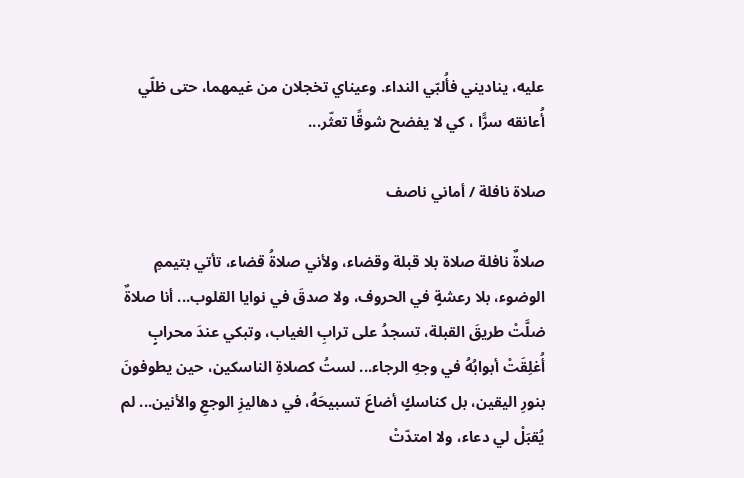عليه، يناديني فأُلبّي النداء. وعيناي تخجلان من غيمهما، حتى ظلّي أُعانقه سرًّا ، كي لا يفضح شوقًا تعثّر...

صلاة نافلة / أماني ناصف

صلاةٌ نافلة صلاة بلا قبلة وقضاء، ولأني صلاةُ قضاء، تأتي بتيممِ الوضوء، بلا رعشةٍ في الحروف، ولا صدقَ في نوايا القلوب... أنا صلاةٌ ضلَّتْ طريقَ القبلة، تسجدُ على ترابِ الغياب، وتبكي عندَ محرابٍ أُغلِقَتْ أبوابُهُ في وجهِ الرجاء... لستُ كصلاةِ الناسكين، حين يطوفونَ بنورِ اليقين، بل كناسكٍ أضاعَ تسبيحَهُ، في دهاليزِ الوجعِ والأنين... لم يُقبَلْ لي دعاء، ولا امتدّتْ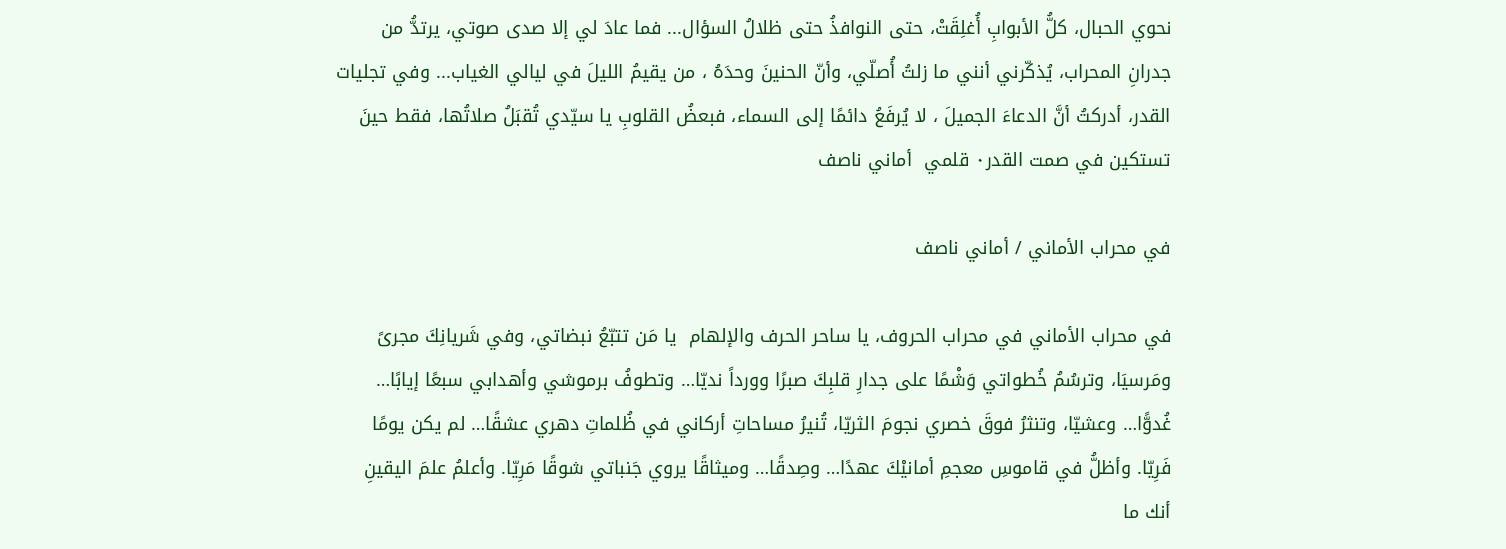نحوي الحبال، كلُّ الأبوابِ أُغلِقَتْ، حتى النوافذُ حتى ظلالُ السؤال... فما عادَ لي إلا صدى صوتي، يرتدُّ من جدرانِ المحراب، يُذكّرني أنني ما زلتُ أُصلّي، وأنّ الحنينَ وحدَهُ ، من يقيمُ الليلَ في ليالي الغياب... وفي تجليات القدر، أدركتُ أنَّ الدعاءَ الجميلَ ، لا يُرفَعُ دائمًا إلى السماء، فبعضُ القلوبِ يا سيّدي تُقبَلُ صلاتُها، فقط حينَ تستكين في صمت القدر٠ قلمي  أماني ناصف

في محراب الأماني / أماني ناصف

في محراب الأماني في محراب الحروف، يا ساحر الحرف والإلهام  يا مَن تتبّعُ نبضاتي، وفي شَريانِكَ مجرىً ومَرسيَا، وترسُمُ خُطواتي وَشْمًا على جدارِ قلبِكَ صبرًا وورداً نديّا… وتطوفُ برموشي وأهدابي سبعًا إيابًا… غُدوًّا… وعشيّا، وتنثرُ فوقَ خصري نجومَ الثريّا، تُنيرُ مساحاتِ أركاني في ظُلماتِ دهري عشقًا… لم يكن يومًا فَرِيّا. وأظلُّ في قاموسِ معجمِ أمانيْكَ عهدًا… وصِدقًا… وميثاقًا يروي جَنباتي شوقًا مَرِيّا. وأعلمُ علمَ اليقينِ أنك ما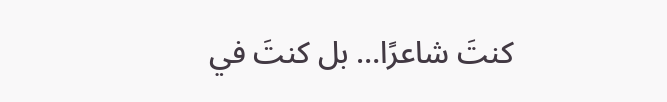كنتَ شاعرًا… بل كنتَ في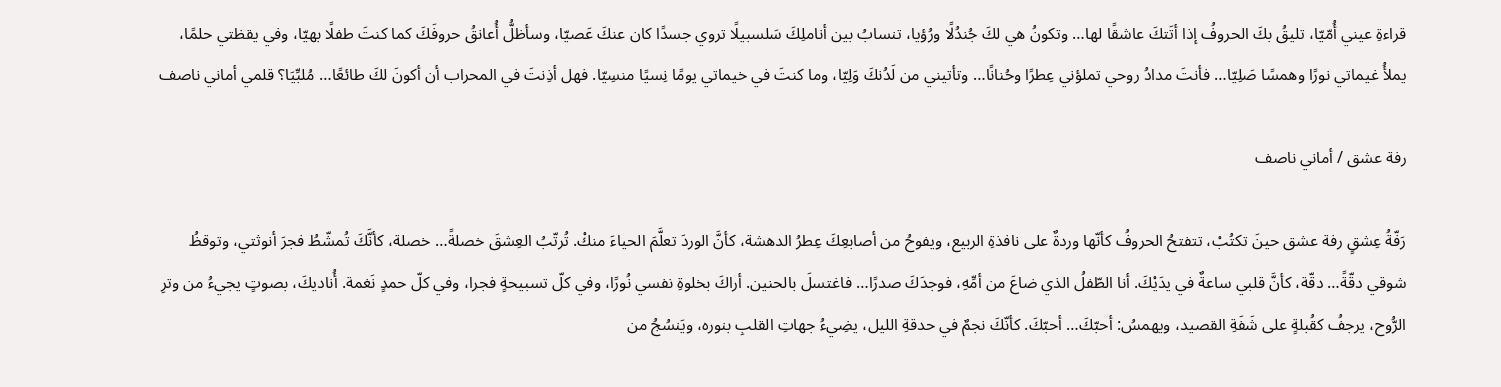قراءةِ عيني أُمّيّا، تليقُ بكَ الحروفُ إذا أتَتكَ عاشقًا لها… وتكونُ هي لكَ جُندُلًا ورُؤيا، تنسابُ بين أناملِكَ سَلسبيلًا تروي جسدًا كان عنكَ عَصيّا، وسأظلُّ أُعانقُ حروفَكَ كما كنتَ طفلًا بهيّا، وفي يقظتي حلمًا، يملأُ غيماتي نورًا وهمسًا صَلِيّا… فأنتَ مدادُ روحي تملؤني عِطرًا وحُنانًا… وتأتيني من لَدُنكَ وَلِيّا، وما كنتَ في خيماتي يومًا نِسيًا منسِيّا. فهل أذِنتَ في المحراب أن أكونَ لكَ طائعًا… مُلبِّيَا؟ قلمي أماني ناصف

رفة عشق / أماني ناصف

رَفّةُ عِشقٍ رفة عشق حينَ تكتُبْ، تتفتحُ الحروفُ كأنّها وردةٌ على نافذةِ الربيع، ويفوحُ من أصابعِكَ عِطرُ الدهشة، كأنَّ الوردَ تعلَّمَ الحياءَ منكْ. تُرتّبُ العِشقَ خصلةً… خصلة، كأنَّكَ تُمشّطُ فجرَ أنوثتي، وتوقظُ شوقي دقّةً… دقّة، كأنَّ قلبي ساعةٌ في يدَيْكَ. أنا الطّفلُ الذي ضاعَ من أمِّهِ، فوجدَكَ صدرًا… فاغتسلَ بالحنين. أراكَ بخلوةِ نفسي نُورًا، وفي كلّ تسبيحةٍ فجرا، وفي كلّ حمدٍ نَغمة. أُناديكَ، بصوتٍ يجيءُ من وترِ الرُّوح، يرجفُ كقُبلةٍ على شَفَةِ القصيد، ويهمسُ: أحبّكَ… أحبّكَ. كأنّكَ نجمٌ في حدقةِ الليل، يضِيءُ جهاتِ القلبِ بنوره، ويَنسُجُ من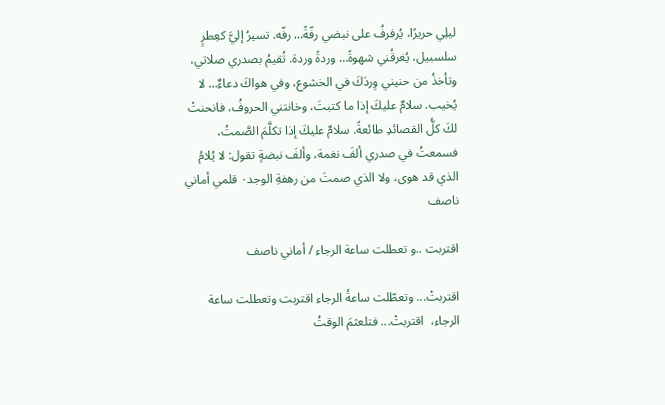ليلِي حريرًا، يُرفرفُ على نبضي رفّةً… رفّه. تسيرُ إليَّ كعِطرٍ سلسبيل، يُغرقُني شهوةً… وردةً وردة. تُقيمُ بصدري صلاتي، وتأخذُ من حنيني وِردَكَ في الخشوع، وفي هواكَ دعاءٌ… لا يُخيب. سلامٌ عليكَ إذا ما كتبتَ، وخانتني الحروفُ، فانحنتْ لكَ كلُّ القصائدِ طائعةً. سلامٌ عليكَ إذا تكلَّمَ الصَّمتُ، فسمعتُ في صدري ألفَ نغمة، وألفَ نبضةٍ تقول: لا يُلامُ الذي قد هوى، ولا الذي صمتَ من رهفةِ الوجد٠ قلمي أماني ناصف

اقتربت ..و تعطلت ساعة الرجاء / أماني ناصف

اقتربتْ... وتعطّلت ساعةُ الرجاء اقتربت وتعطلت ساعة الرجاء،  اقتربتْ... فتلعثمَ الوقتُ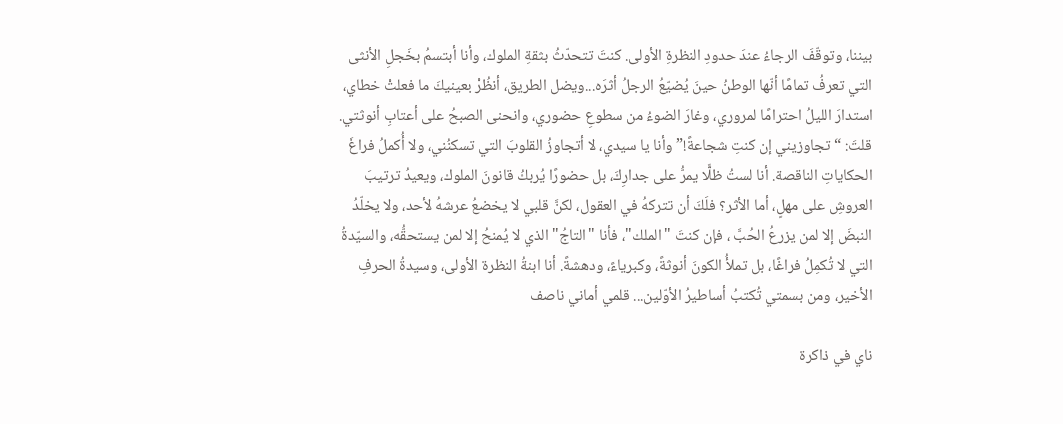بيننا، وتوقّفَ الرجاءُ عندَ حدودِ النظرةِ الأولى. كنتَ تتحدّثُ بثقةِ الملوك، وأنا أبتسمُ بخَجلِ الأنثى التي تعرفُ تمامًا أنّها الوطنُ حينَ يُضيّعُ الرجلُ أثرَه...ويضل الطريق، أنظُرْ بعينيكَ ما فعلتْ خطاي، استدارَ الليلُ احترامًا لمروري، وغارَ الضوءُ من سطوعِ حضوري، وانحنى الصبحُ على أعتابِ أنوثتي. قلتَ: “تجاوزيني إن كنتِ شجاعةً!” وأنا يا سيدي، لا أتجاوزُ القلوبَ التي تسكنُني، ولا أُكملُ فراغَ الحكاياتِ الناقصة. أنا لستُ ظلًّا يمرُّ على جدارِكَ، بل حضورًا يُربكُ قانونَ الملوك، ويعيدُ ترتيبَ العروشِ على مهلٍ، أما الأثر؟ فلَكَ أن تتركهُ في العقول، لكنَّ قلبي لا يخضعُ عرشهُ لأحد، ولا يخلّدُ النبضَ إلا لمن يزرعُ الحُبَّ ، فإن كنتَ "الملك"، فأنا "التاجُ" الذي لا يُمنحُ إلا لمن يستحقُّه، والسيّدةُ التي لا تُكمِلُ فراغًا، بل تملأُ الكونَ أنوثةً، وكبرياءً، ودهشةً. أنا ابنةُ النظرة الأولى، وسيدةُ الحرفِ الأخير، ومن بسمتي تُكتبُ أساطيرُ الأوّلين... قلمي أماني ناصف

ناي في ذاكرة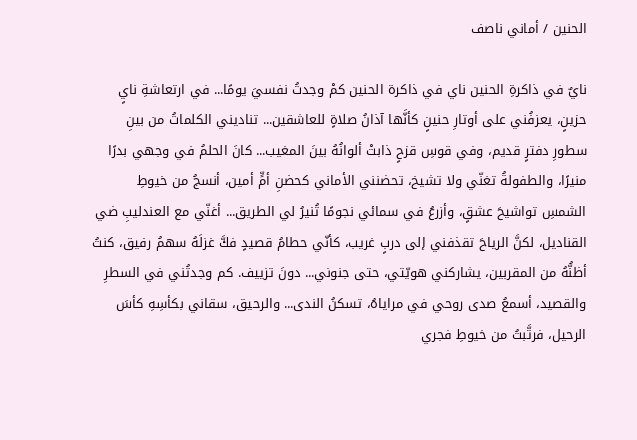الحنين / أماني ناصف

نايٌ في ذاكرةِ الحنين ناي في ذاكرة الحنين كمْ وجدتُ نفسيَ يومًا... في ارتعاشةِ نايٍ حزينٍ، يعزفُني على أوتارِ حنينٍ كأنَّها آذانُ صلاةٍ للعاشقين... تناديني الكلماتُ من بينِ سطورِ دفترٍ قديم، وفي قوسِ قزحٍ ذابتْ ألوانُهُ بينَ المغيب... كانَ الحلمُ في وجهي بدرًا منيرًا، والطفولةُ تغنّي ولا تشيخ، تحضنني الأماني كحضنِ أمٍّ أمين، أنسجُ من خيوطِ الشمسِ تواشيحَ عشقٍ، وأزرعُ في سمائي نجومًا تُنيرُ لي الطريق... أغنّي مع العندليبِ ضي القناديل، لكنَّ الرياحَ تقذفني إلى دربٍ غريب، كأنّي حطامُ قصيدٍ فكَّ غزلَهُ سهمُ رفيق، كنتُ أظنُّهُ من المقربين، يشاركني هويّتي، حتى جنوني... دونَ تزييف. كم وجدتُني في السطرِ والقصيد، أسمعُ صدى روحي في مراياهُ، تسكنُ الندى... والرحيق، سقاني بكأسِهِ كأسَ الرحيل، فرتَّبتُ من خيوطِ فجري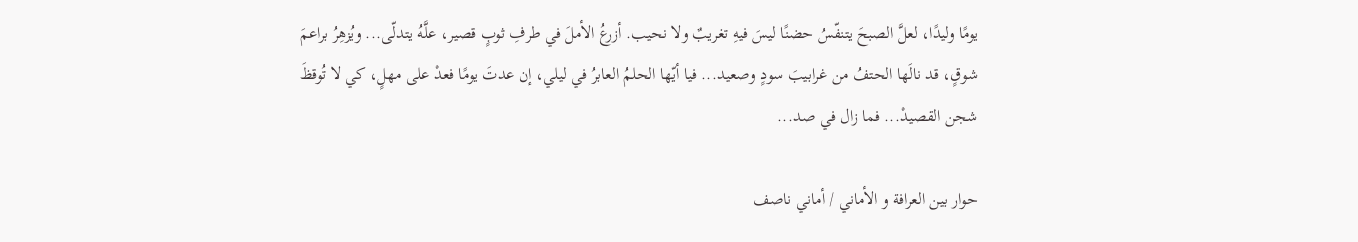يومًا وليدًا، لعلَّ الصبحَ يتنفّسُ حضنًا ليسَ فيهِ تغريبٌ ولا نحيب. أزرعُ الأملَ في طرفِ ثوبٍ قصير، علَّهُ يتدلّى... ويُزهِرُ براعمَ شوقٍ، قد نالَها الحتفُ من غرابيبَ سودٍ وصعيد... فيا أيّها الحلمُ العابرُ في ليلي، إن عدتَ يومًا فعدْ على مهلٍ، كي لا تُوقظَ شجن القصيدْ... فما زال في صد...

حوار بين العرافة و الأماني / أماني ناصف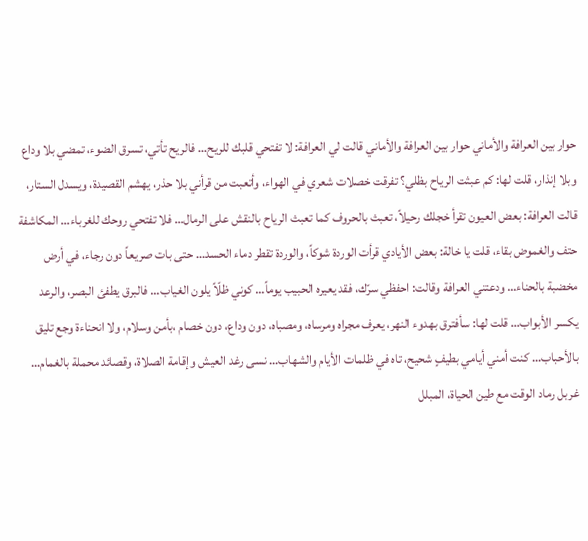حوار بين العرافة والأماني حوار بين العرافة والأماني قالت لي العرافة: لا تفتحي قلبك للريح… فالريح تأتي، تسرق الضوء، تمضي بلا وداع وبلا إنذار، قلت لها: كم عبثت الرياح بظلي؟ تفرقت خصلات شعري في الهواء، وأتعبت من قرأني بلا حذر، يهشم القصيدة، ويسدل الستار، قالت العرافة: بعض العيون تقرأ خجلك رحيلاً، تعبث بالحروف كما تعبث الرياح بالنقش على الرمال… فلا تفتحي روحك للغرباء… المكاشفة حتف والغموض بقاء، قلت يا خالة: بعض الأيادي قرأت الوردة شوكاً، والوردة تقطر دماء الحسد… حتى بات صريعاً دون رجاء، في أرض مخضبة بالحناء… ودعتني العرافة وقالت: احفظي سرّك، فقد يعيره الحبيب يوماً… كوني ظلّاً يلون الغياب… فالبرق يطفئ البصر، والرعد يكسر الأبواب… قلت لها: سأفترق بهدوء النهر، يعرف مجراه ومرساه، ومصباه، دون وداع، دون خصام ،بأمن وسلام، ولا انحناءة وجع تليق بالأحباب… كنت أمني أيامي بطيفٍ شحيح، تاه في ظلمات الأيام والشهاب… نسى رغد العيش وإقامة الصلاة، وقصائد محملة بالغمام… غربل رماد الوقت مع طين الحياة، المبلل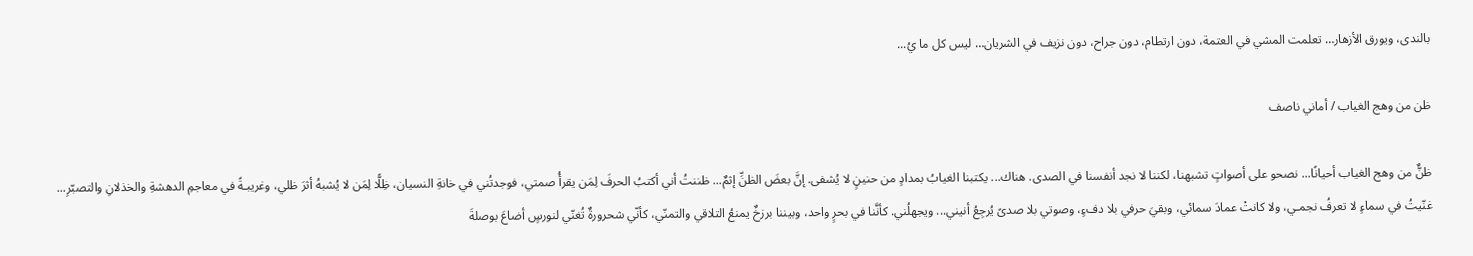بالندى، ويورق الأزهار… تعلمت المشي في العتمة، دون ارتطام، دون جراح، دون نزيف في الشريان… ليس كل ما يُ...

ظن من وهج الغياب / أماني ناصف

ظنٌّ من وهج الغياب أحيانًا... نصحو على أصواتٍ تشبهنا، لكننا لا نجد أنفسنا في الصدى. هناك... يكتبنا الغيابُ بمدادٍ من حنينٍ لا يُشفى. إنَّ بعضَ الظنِّ إثمٌ... ظننتُ أني أكتبُ الحرفَ لِمَن يقرأُ صمتي، فوجدتُني في خانةِ النسيان، ظِلًّا لِمَن لا يُشبهُ أثرَ ظلي، وغريبـةً في معاجمِ الدهشةِ والخذلانِ والتصبّرِ... غنّيتُ في سماءٍ لا تعرفُ نجمـي، ولا كانتْ عمادَ سمائي، وبقيَ حرفي بلا دفءٍ، وصوتي بلا صدىً يُرجِعُ أنيني... ويجهلُني. كأنَّنا في بحرٍ واحد، وبيننا برزخٌ يمنعُ التلاقي والتمنّي، كأنّي شحرورةٌ تُغنّي لنورسٍ أضاعَ بوصلةَ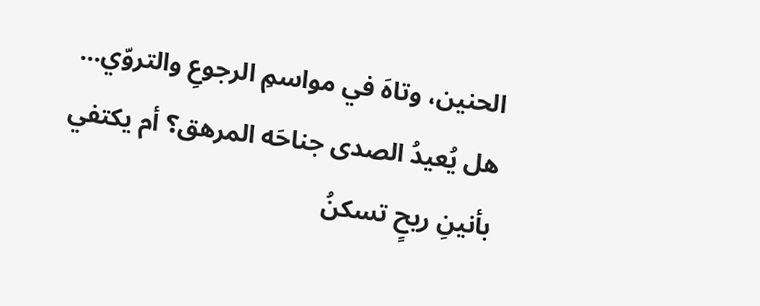الحنين، وتاهَ في مواسمِ الرجوعِ والتروّي... هل يُعيدُ الصدى جناحَه المرهق؟ أم يكتفي بأنينِ ريحٍ تسكنُ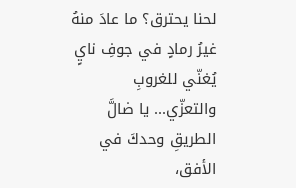لحنا يحترق؟ ما عادَ منهُ غيرُ رمادٍ في جوفِ نايٍ يُغنّي للغروبِ والتعزّي... يا ضالَّ الطريقِ وحدكَ في الأفق،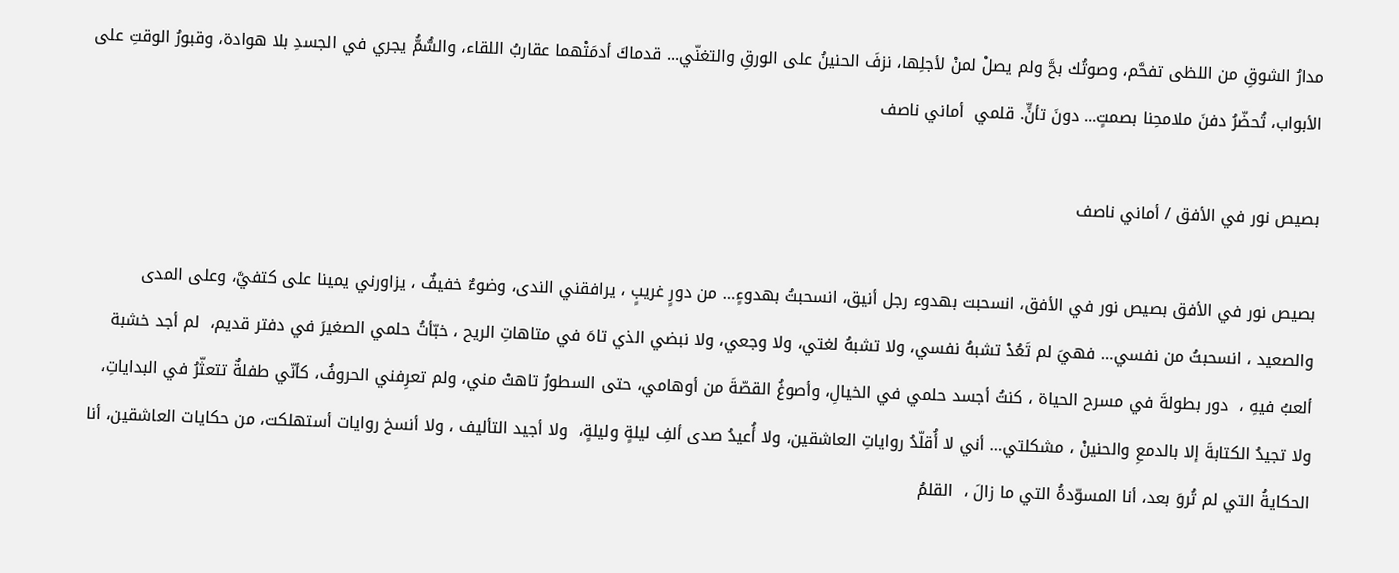مدارُ الشوقِ من اللظى تفحَّم، وصوتُك بحَّ ولم يصلْ لمنْ لأجلِها، نزفَ الحنينُ على الورقِ والتغنّي... قدماكَ أدمَتْهما عقاربُ اللقاء، والسُّمُّ يجري في الجسدِ بلا هوادة، وقبورُ الوقتِ على الأبواب، تُحضّرُ دفنَ ملامحِنا بصمتٍ... دونَ تأنٍّ. قلمي  أماني ناصف

بصيص نور في الأفق / أماني ناصف

بصيص نور في الأفق بصيص نور في الأفق، انسحبت بهدوء رجل أنيق، انسحبتُ بهدوءٍ… من دورٍ غريبٍ ، يرافقني الندى، وضوءٌ خفيفٌ ، يزاورني يمينا على كتفيَّ، وعلى المدى والصعيد ، انسحبتُ من نفسي… فهيَ لم تَعُدْ تشبهُ نفسي، ولا تشبهُ لغتي، ولا وجعي، ولا نبضي الذي تاهَ في متاهاتِ الريح ، خبّأتُ حلمي الصغيرَ في دفتر قديم،  لم أجد خشبة ألعبُ فيهِ ،  دور بطولةَ في مسرح الحياة ، كنتُ أجسد حلمي في الخيالِ، وأصوغُ القصّةَ من أوهامي، حتى السطورُ تاهتْ مني، ولم تعرِفني الحروفُ، كأنّي طفلةٌ تتعثّرُ في البداياتِ، ولا تجيدُ الكتابةَ إلا بالدمعِ والحنينْ ، مشكلتي… أني لا أُقلّدُ رواياتِ العاشقين، ولا أُعيدُ صدى ألفِ ليلةٍ وليلةٍ،  ولا أجيد التأليف ، ولا أنسخ روايات أستهلكت، من حكايات العاشقين، أنا الحكايةُ التي لم تُروَ بعد، أنا المسوّدةُ التي ما زالَ ،  القلمُ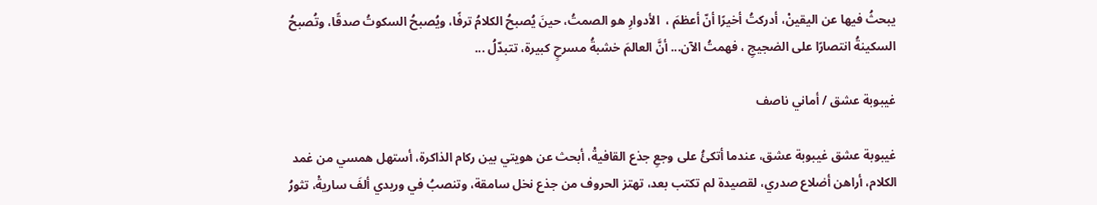يبحثُ فيها عن اليقينْ، أدركتُ أخيرًا أنّ أعظمَ ،  الأدوارِ هو الصمتُ، حينَ يُصبحُ الكلامُ ترفًا، ويُصبحُ السكوتُ صدقًا، وتُصبحُ السكينةُ انتصارًا على الضجيجِ ، فهمتُ الآن... أنَّ العالمَ خشبةُ مسرحٍ كبيرة، تتبدّلُ ...

غيبوبة عشق / أماني ناصف

غيبوبة عشق غيبوبة عشق، عندما أتكئُ على وجعِ جذع القافيةْ، أبحث عن هويتي بين ركام الذاكرة، أستهل همسي من غمد الكلام، أراهن أضلاع صدري، لقصيدة لم تكتب بعد، تهتز الحروف من جذع نخل سامقة، وتنصبُ في وريدي ألفَ ساريةْ، تثورُ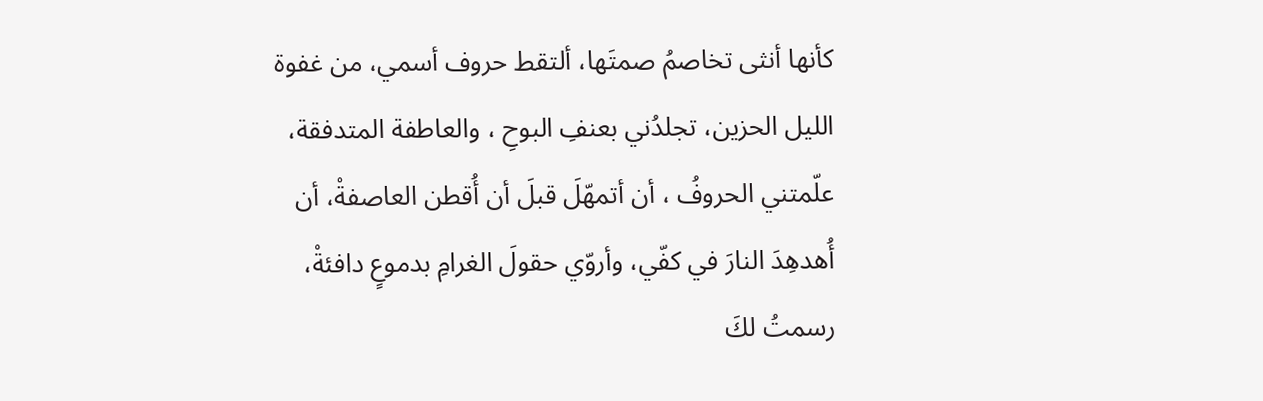كأنها أنثى تخاصمُ صمتَها، ألتقط حروف أسمي، من غفوة الليل الحزين، تجلدُني بعنفِ البوحِ ، والعاطفة المتدفقة، علّمتني الحروفُ ، أن أتمهّلَ قبلَ أن أُقطن العاصفةْ، أن أُهدهِدَ النارَ في كفّي، وأروّي حقولَ الغرامِ بدموعٍ دافئةْ، رسمتُ لكَ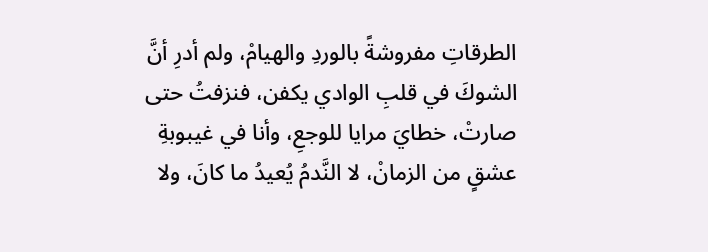الطرقاتِ مفروشةً بالوردِ والهيامْ، ولم أدرِ أنَّ الشوكَ في قلبِ الوادي يكفن، فنزفتُ حتى صارتْ، خطايَ مرايا للوجعِ، وأنا في غيبوبةِ عشقٍ من الزمانْ، لا النَّدمُ يُعيدُ ما كانَ، ولا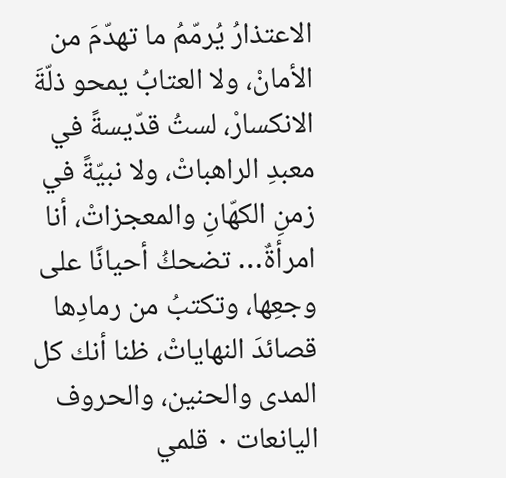الاعتذارُ يُرمّمُ ما تهدّمَ من الأمانْ، ولا العتابُ يمحو ذلّةَ الانكسارْ، لستُ قدّيسةً في معبدِ الراهباتْ، ولا نبيّةً في زمنِ الكهّانِ والمعجزاتْ، أنا امرأةٌ… تضحكُ أحيانًا على وجعِها، وتكتبُ من رمادِها قصائدَ النهاياتْ، ظنا أنك كل المدى والحنين، والحروف اليانعات ٠ قلمي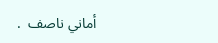أماني ناصف  .